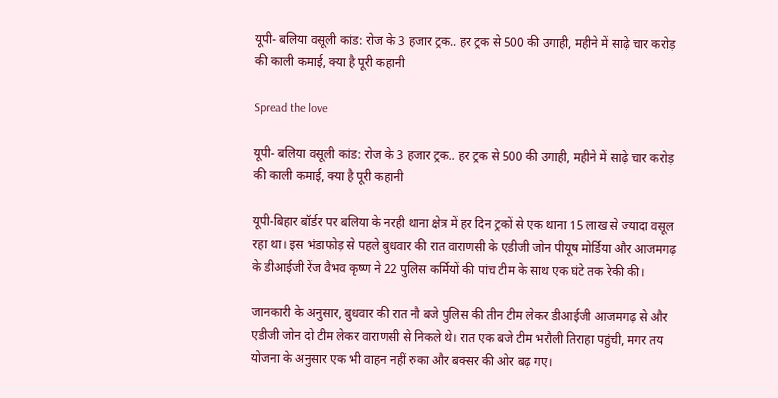यूपी- बलिया वसूली कांड: रोज के 3 हजार ट्रक.. हर ट्रक से 500 की उगाही, महीने में साढ़े चार करोड़ की काली कमाई, क्या है पूरी कहानी

Spread the love

यूपी- बलिया वसूली कांड: रोज के 3 हजार ट्रक.. हर ट्रक से 500 की उगाही, महीने में साढ़े चार करोड़ की काली कमाई, क्या है पूरी कहानी

यूपी-बिहार बॉर्डर पर बलिया के नरही थाना क्षेत्र में हर दिन ट्रकों से एक थाना 15 लाख से ज्यादा वसूल रहा था। इस भंडाफोड़ से पहले बुधवार की रात वाराणसी के एडीजी जोन पीयूष मोर्डिया और आजमगढ़ के डीआईजी रेंज वैभव कृष्ण ने 22 पुलिस कर्मियों की पांच टीम के साथ एक घंटे तक रेकी की।

जानकारी के अनुसार, बुधवार की रात नौ बजे पुलिस की तीन टीम लेकर डीआईजी आजमगढ़ से और एडीजी जोन दो टीम लेकर वाराणसी से निकले थे। रात एक बजे टीम भरौली तिराहा पहुंची, मगर तय योजना के अनुसार एक भी वाहन नहीं रुका और बक्सर की ओर बढ़ गए।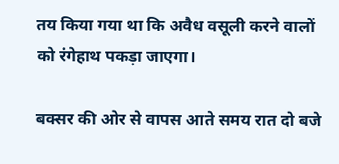तय किया गया था कि अवैध वसूली करने वालों को रंगेहाथ पकड़ा जाएगा।

बक्सर की ओर से वापस आते समय रात दो बजे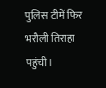पुलिस टीमें फिर भरौली तिराहा पहुंची।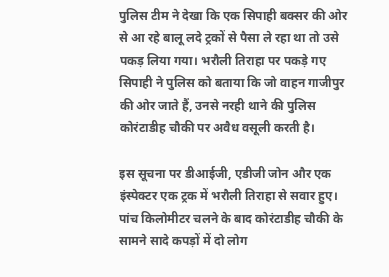पुलिस टीम ने देखा कि एक सिपाही बक्सर की ओर से आ रहे बालू लदे ट्रकों से पैसा ले रहा था तो उसे पकड़ लिया गया। भरौली तिराहा पर पकड़े गए सिपाही ने पुलिस को बताया कि जो वाहन गाजीपुर की ओर जाते हैं, उनसे नरही थाने की पुलिस कोरंटाडीह चौकी पर अवैध वसूली करती है।

इस सूचना पर डीआईजी, एडीजी जोन और एक इंस्पेक्टर एक ट्रक में भरौली तिराहा से सवार हुए। पांच किलोमीटर चलने के बाद कोरंटाडीह चौकी के सामने सादे कपड़ों में दो लोग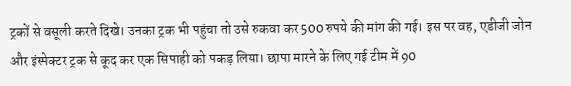ट्रकों से वसूली करते दिखे। उनका ट्रक भी पहुंचा तो उसे रुकवा कर 500 रुपये की मांग की गई। इस पर वह, एडीजी जोन और इंस्पेक्टर ट्रक से कूद कर एक सिपाही को पकड़ लिया। छापा मारने के लिए गई टीम में 90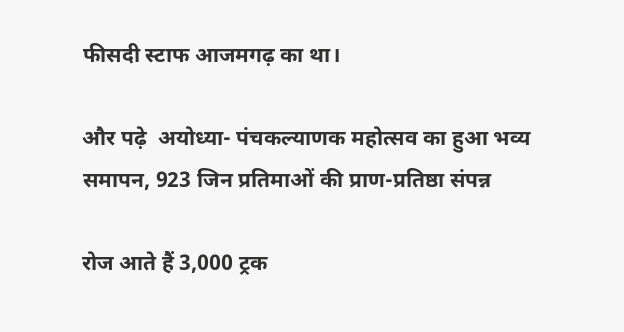फीसदी स्टाफ आजमगढ़ का था।

और पढ़े  अयोध्या- पंचकल्याणक महोत्सव का हुआ भव्य समापन, 923 जिन प्रतिमाओं की प्राण-प्रतिष्ठा संपन्न

रोज आते हैं 3,000 ट्रक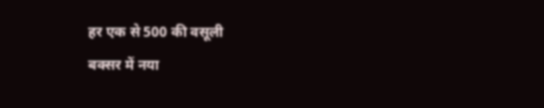हर एक से 500 की वसूली
बक्सर में नया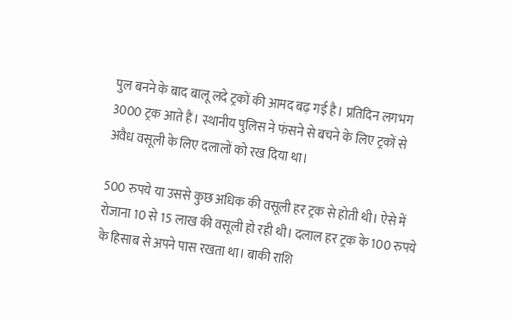पुल बनने के बाद बालू लदे ट्रकों की आमद बढ़ गई है। प्रतिदिन लगभग 3000 ट्रक आते हैं। स्थानीय पुलिस ने फंसने से बचने के लिए ट्रकों से अवैध वसूली के लिए दलालों को रख दिया था।

500 रुपये या उससे कुछ अधिक की वसूली हर ट्रक से होती थी। ऐसे में रोजाना 10 से 15 लाख की वसूली हो रही थी। दलाल हर ट्रक के 100 रुपये के हिसाब से अपने पास रखता था। बाकी राशि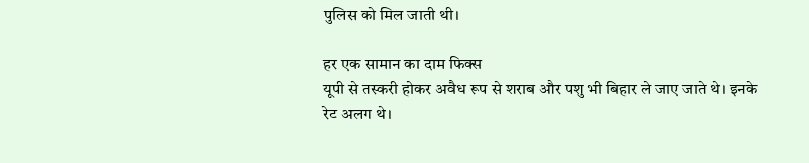पुलिस को मिल जाती थी।

हर एक सामान का दाम फिक्स
यूपी से तस्करी होकर अवैध रूप से शराब और पशु भी बिहार ले जाए जाते थे। इनके रेट अलग थे।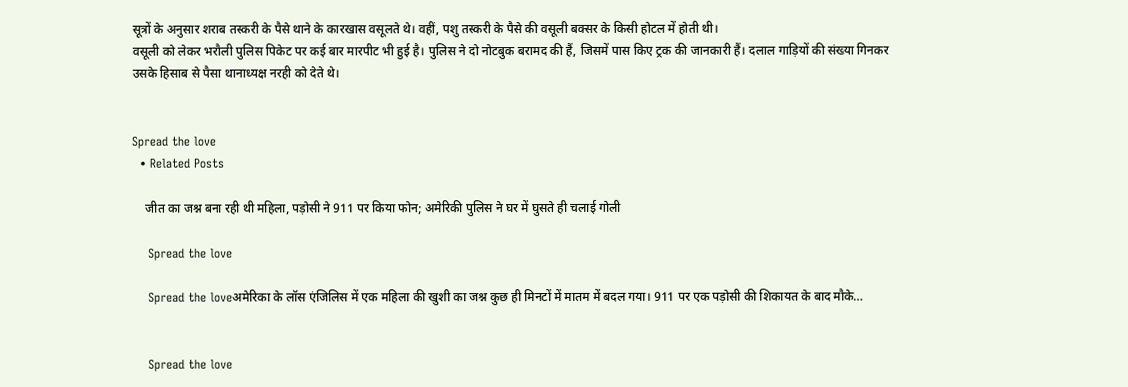सूत्रों के अनुसार शराब तस्करी के पैसे थाने के कारखास वसूलते थे। वहीं, पशु तस्करी के पैसे की वसूली बक्सर के किसी होटल में होती थी।
वसूली को लेकर भरौली पुलिस पिकेट पर कई बार मारपीट भी हुई है। पुलिस ने दो नोटबुक बरामद की हैं, जिसमें पास किए ट्रक की जानकारी हैं। दलाल गाड़ियों की संख्या गिनकर उसके हिसाब से पैसा थानाध्यक्ष नरही को देते थे।


Spread the love
  • Related Posts

    जीत का जश्न बना रही थी महिला, पड़ोसी ने 911 पर किया फोन; अमेरिकी पुलिस ने घर में घुसते ही चलाई गोली

    Spread the love

    Spread the loveअमेरिका के लॉस एंजिलिस में एक महिला की खुशी का जश्न कुछ ही मिनटों में मातम में बदल गया। 911 पर एक पड़ोसी की शिकायत के बाद मौके…


    Spread the love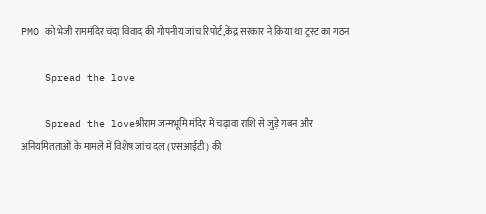PMO को भेजी राममंदिर चंदा विवाद की गोपनीय जांच रिपोर्ट,केंद्र सरकार ने किया था ट्रस्ट का गठन

    Spread the love

    Spread the loveश्रीराम जन्मभूमि मंदिर में चढ़ावा राशि से जुड़े गबन और अनियमितताओं के मामले में विशेष जांच दल (एसआईटी) की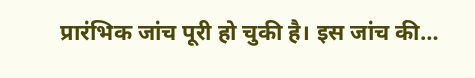प्रारंभिक जांच पूरी हो चुकी है। इस जांच की…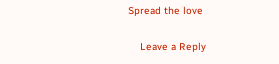Spread the love

    Leave a Reply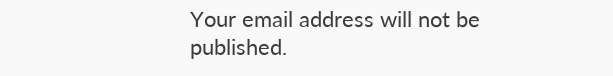Your email address will not be published.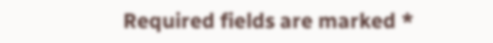Required fields are marked *